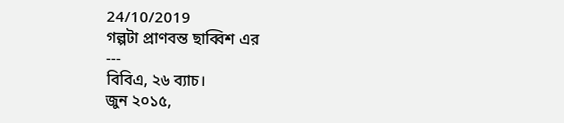24/10/2019
গল্পটা প্রাণবন্ত ছাব্বিশ এর
---
বিবিএ, ২৬ ব্যাচ।
জুন ২০১৫,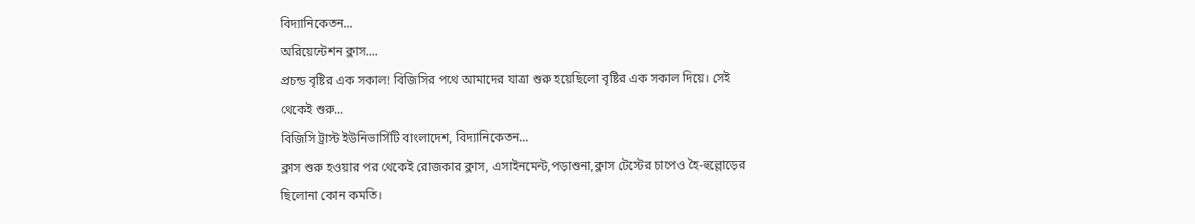বিদ্যানিকেতন...
অরিয়েন্টেশন ক্লাস....
প্রচন্ড বৃষ্টির এক সকাল! বিজিসির পথে আমাদের যাত্রা শুরু হয়েছিলো বৃষ্টির এক সকাল দিয়ে। সেই থেকেই শুরু...
বিজিসি ট্রাস্ট ইউনিভার্সিটি বাংলাদেশ, বিদ্যানিকেতন...
ক্লাস শুরু হওয়ার পর থেকেই রোজকার ক্লাস, এসাইনমেন্ট,পড়াশুনা,ক্লাস টেস্টের চাপেও হৈ-হুল্লোড়ের ছিলোনা কোন কমতি।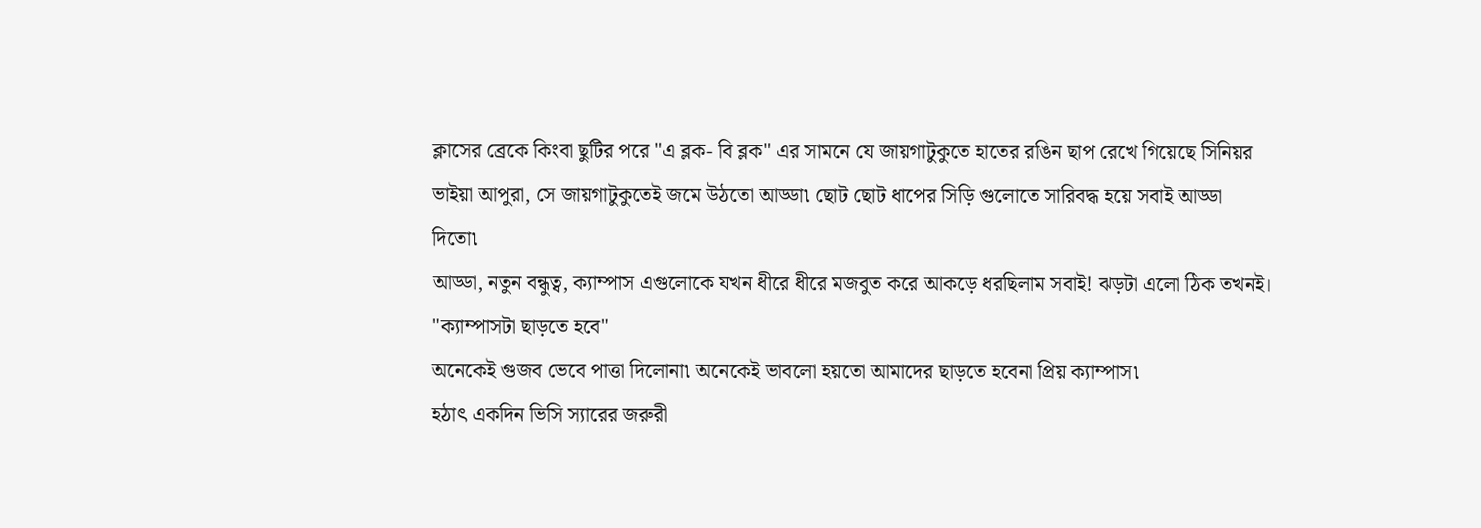ক্লাসের ব্রেকে কিংবা ছুটির পরে "এ ব্লক- বি ব্লক" এর সামনে যে জায়গাটুকুতে হাতের রঙিন ছাপ রেখে গিয়েছে সিনিয়র ভাইয়া আপুরা, সে জায়গাটুকুতেই জমে উঠতো আড্ডা৷ ছোট ছোট ধাপের সিড়ি গুলোতে সারিবদ্ধ হয়ে সবাই আড্ডা দিতো৷
আড্ডা, নতুন বন্ধুত্ব, ক্যাম্পাস এগুলোকে যখন ধীরে ধীরে মজবুত করে আকড়ে ধরছিলাম সবাই! ঝড়টা এলো ঠিক তখনই।
"ক্যাম্পাসটা ছাড়তে হবে"
অনেকেই গুজব ভেবে পাত্তা দিলোনা৷ অনেকেই ভাবলো হয়তো আমাদের ছাড়তে হবেনা প্রিয় ক্যাম্পাস৷
হঠাৎ একদিন ভিসি স্যারের জরুরী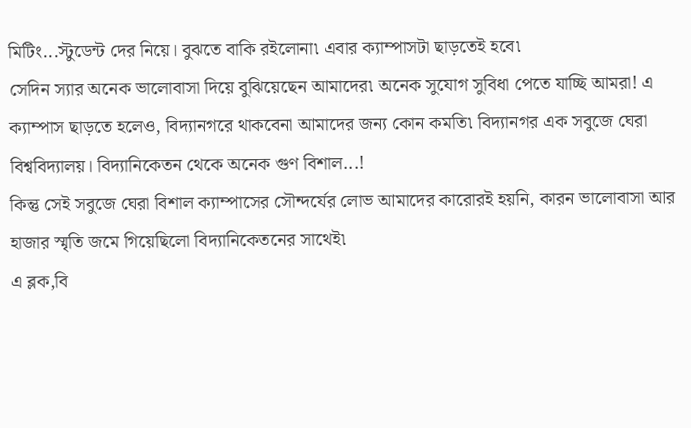মিটিং...স্টুডেন্ট দের নিয়ে। বুঝতে বাকি রইলোনা৷ এবার ক্যাম্পাসটা ছাড়তেই হবে৷
সেদিন স্যার অনেক ভালোবাসা দিয়ে বুঝিয়েছেন আমাদের৷ অনেক সুযোগ সুবিধা পেতে যাচ্ছি আমরা! এ ক্যাম্পাস ছাড়তে হলেও, বিদ্যানগরে থাকবেনা আমাদের জন্য কোন কমতি৷ বিদ্যানগর এক সবুজে ঘেরা বিশ্ববিদ্যালয়। বিদ্যানিকেতন থেকে অনেক গুণ বিশাল...!
কিন্তু সেই সবুজে ঘেরা বিশাল ক্যাম্পাসের সৌন্দর্যের লোভ আমাদের কারোরই হয়নি, কারন ভালোবাসা আর হাজার স্মৃতি জমে গিয়েছিলো বিদ্যানিকেতনের সাথেই৷
এ ব্লক,বি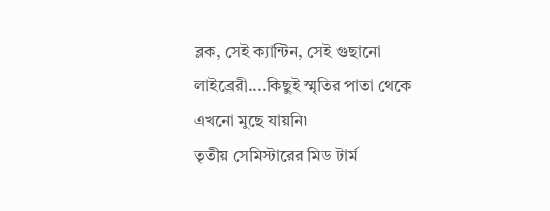ব্লক, সেই ক্যান্টিন, সেই গুছানো লাইব্রেরী....কিছুই স্মৃতির পাতা থেকে এখনো মুছে যায়নি৷
তৃতীয় সেমিস্টারের মিড টার্ম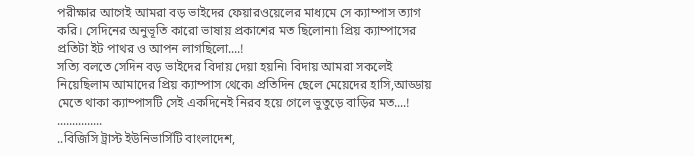পরীক্ষার আগেই আমরা বড় ভাইদের ফেয়ারওয়েলের মাধ্যমে সে ক্যাম্পাস ত্যাগ করি। সেদিনের অনুভূতি কারো ভাষায় প্রকাশের মত ছিলোনা৷ প্রিয় ক্যাম্পাসের প্রতিটা ইট পাথর ও আপন লাগছিলো....!
সত্যি বলতে সেদিন বড় ভাইদের বিদায় দেয়া হয়নি৷ বিদায় আমরা সকলেই নিয়েছিলাম আমাদের প্রিয় ক্যাম্পাস থেকে৷ প্রতিদিন ছেলে মেয়েদের হাসি,আড্ডায় মেতে থাকা ক্যাম্পাসটি সেই একদিনেই নিরব হয়ে গেলে ভুতুড়ে বাড়ির মত....!
...............
..বিজিসি ট্রাস্ট ইউনিভার্সিটি বাংলাদেশ,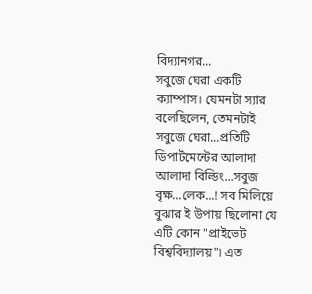বিদ্যানগর...
সবুজে ঘেরা একটি ক্যাম্পাস। যেমনটা স্যার বলেছিলেন, তেমনটাই সবুজে ঘেরা...প্রতিটি ডিপার্টমেন্টের আলাদা আলাদা বিল্ডিং...সবুজ বৃক্ষ...লেক...! সব মিলিয়ে বুঝার ই উপায় ছিলোনা যে এটি কোন "প্রাইভেট বিশ্ববিদ্যালয়"৷ এত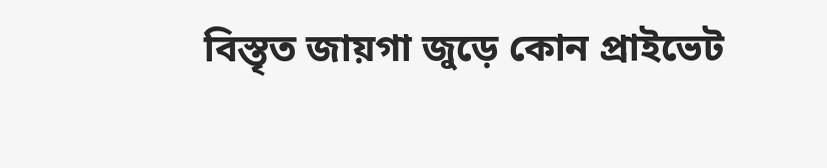বিস্তৃত জায়গা জুড়ে কোন প্রাইভেট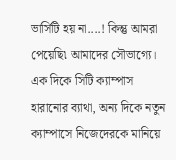ভার্সিটি হয় না....! কিন্তু আমরা পেয়েছি৷ আমাদের সৌভাগ্যে।
এক দিকে সিটি ক্যাম্পাস হারানোর ব্যাথা, অন্য দিকে নতুন ক্যাম্পাসে নিজেদেরকে মানিয়ে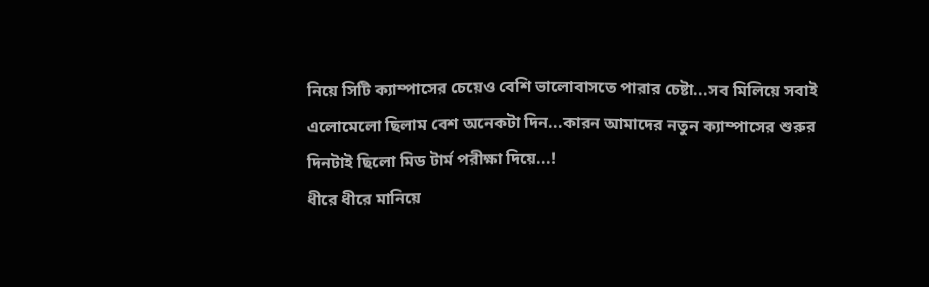নিয়ে সিটি ক্যাম্পাসের চেয়েও বেশি ভালোবাসতে পারার চেষ্টা...সব মিলিয়ে সবাই এলোমেলো ছিলাম বেশ অনেকটা দিন...কারন আমাদের নতুন ক্যাম্পাসের শুরুর দিনটাই ছিলো মিড টার্ম পরীক্ষা দিয়ে...!
ধীরে ধীরে মানিয়ে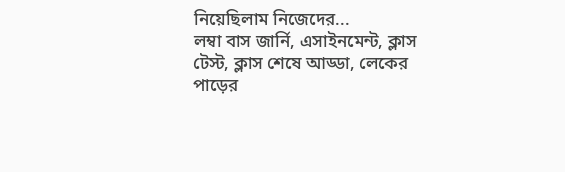নিয়েছিলাম নিজেদের...
লম্বা বাস জার্নি, এসাইনমেন্ট, ক্লাস টেস্ট, ক্লাস শেষে আড্ডা, লেকের পাড়ের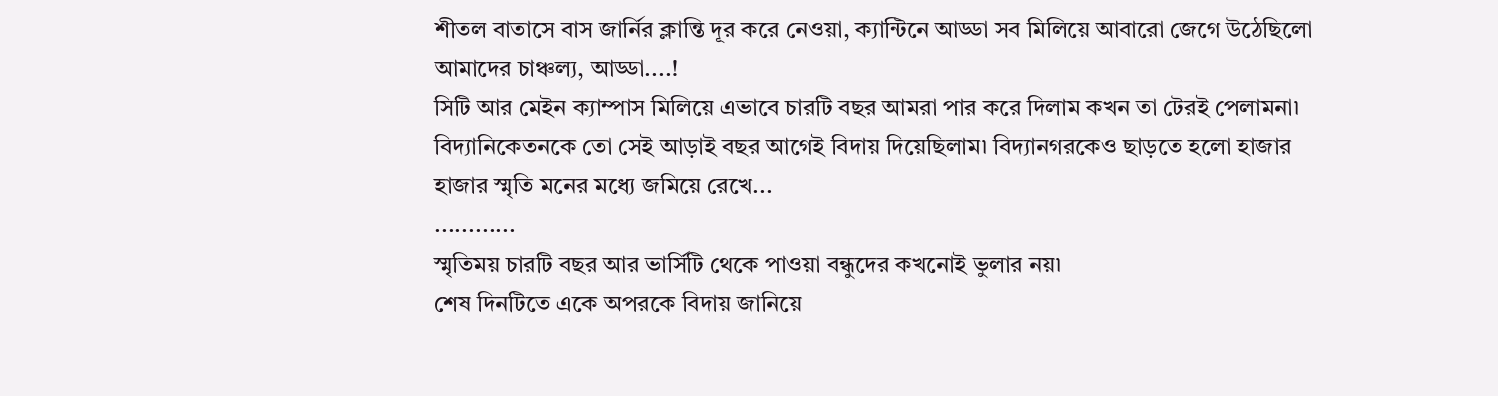শীতল বাতাসে বাস জার্নির ক্লান্তি দূর করে নেওয়া, ক্যান্টিনে আড্ডা সব মিলিয়ে আবারো জেগে উঠেছিলো আমাদের চাঞ্চল্য, আড্ডা....!
সিটি আর মেইন ক্যাম্পাস মিলিয়ে এভাবে চারটি বছর আমরা পার করে দিলাম কখন তা টেরই পেলামনা৷
বিদ্যানিকেতনকে তো সেই আড়াই বছর আগেই বিদায় দিয়েছিলাম৷ বিদ্যানগরকেও ছাড়তে হলো হাজার হাজার স্মৃতি মনের মধ্যে জমিয়ে রেখে...
............
স্মৃতিময় চারটি বছর আর ভার্সিটি থেকে পাওয়া বন্ধুদের কখনোই ভুলার নয়৷
শেষ দিনটিতে একে অপরকে বিদায় জানিয়ে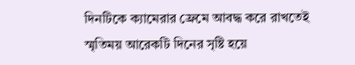দিনটিকে ক্যামেরার ফ্রেমে আবদ্ধ করে রাখতেই স্মৃতিময় আরেকটি দিনের সৃষ্টি হয়ে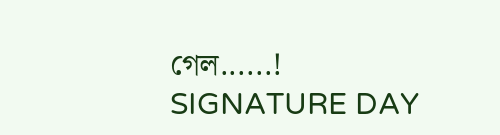গেল......!
SIGNATURE DAY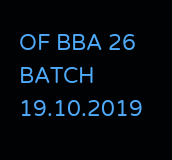OF BBA 26 BATCH
19.10.2019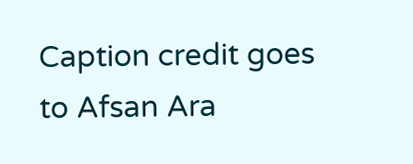Caption credit goes to Afsan Ara